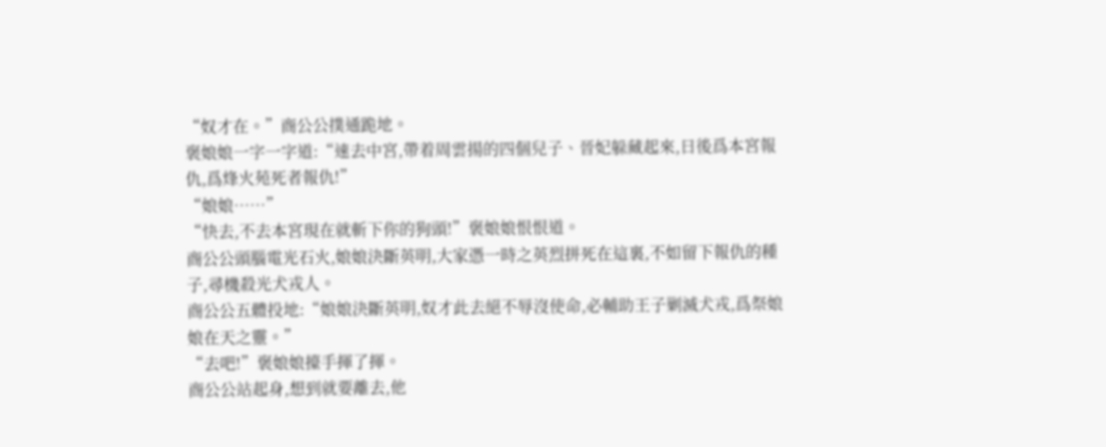“奴才在。”商公公撲通跪地。
褒娘娘一字一字道:“速去中宮,帶着周雲揚的四個兒子、晉妃躲藏起來,日後爲本宮報仇,爲烽火苑死者報仇!”
“娘娘……”
“快去,不去本宮現在就斬下你的狗頭!”褒娘娘恨恨道。
商公公頭腦電光石火,娘娘決斷英明,大家憑一時之英烈拼死在這裏,不如留下報仇的種子,尋機殺光犬戎人。
商公公五體投地:“娘娘決斷英明,奴才此去絕不辱沒使命,必輔助王子剿滅犬戎,爲祭娘娘在天之靈。”
“去吧!”褒娘娘擡手揮了揮。
商公公站起身,想到就要離去,他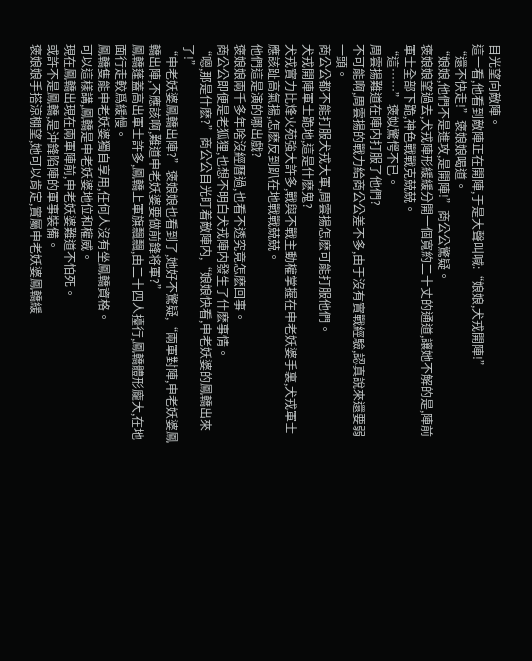目光望向敵陣。
這一看,他看到敵陣正在開陣,于是大聲叫喊:“娘娘,犬戎開陣!”
“還不快走!”褒娘娘喝道。
“娘娘,他們不是進攻,是開陣!”商公公驚疑。
褒娘娘望過去,犬戎陣形緩緩分開一個寬約二十丈的通道,讓她不解的是,陣前軍士全部下跪,神色戰戰克兢兢。
“這……”褒姒驚愕不已。
周雲揚難道在陣内打服了他們?
不可能啊,周雲揚的戰力給商公公差不多,由于沒有實戰經驗,認真說來還要弱一頭。
商公公都不能打服犬戎大軍,周雲揚怎麽可能打服他們。
犬戎開陣軍士跪地,這是什麽鬼?
犬戎實力比烽火苑強大許多,戰與不戰主動權掌握在申老妖婆手裏,犬戎軍士應該趾高氣揚,怎麽反到趴在地戰戰兢兢。
他們這是演的哪出戲?
褒娘娘兩千多年啥沒經曆過,也看不透究竟怎麽回事。
商公公即便是老狐狸,也想不明白犬戎陣内發生了什麽事情。
“嗯,那是什麽?”商公公目光盯着敵陣内,“娘娘快看,申老妖婆的鳳轎出來了!”
“申老妖婆鳳轎出陣?”褒娘娘也看到了,她好不驚疑,“兩軍對陣,申老妖婆鳳轎出陣,不應該啊,難道申老妖婆要做前鋒将軍?”
鳳轎蓬蓋高出軍士許多,鳳轎上軍旗飄飄,由二十四人擡行,鳳轎體形龐大,在地面行走較爲緩慢。
鳳轎隻能申老妖婆獨自享用,任何人沒有坐鳳轎資格。
可以這樣講,鳳轎是申老妖婆地位和權威。
現在鳳轎出現在兩軍陣前,申老妖婆難道不怕死。
或許不是鳳轎,是沖鋒陷陣的軍事裝備。
褒娘娘手搭涼棚望,她可以肯定,實屬申老妖婆鳳轎緩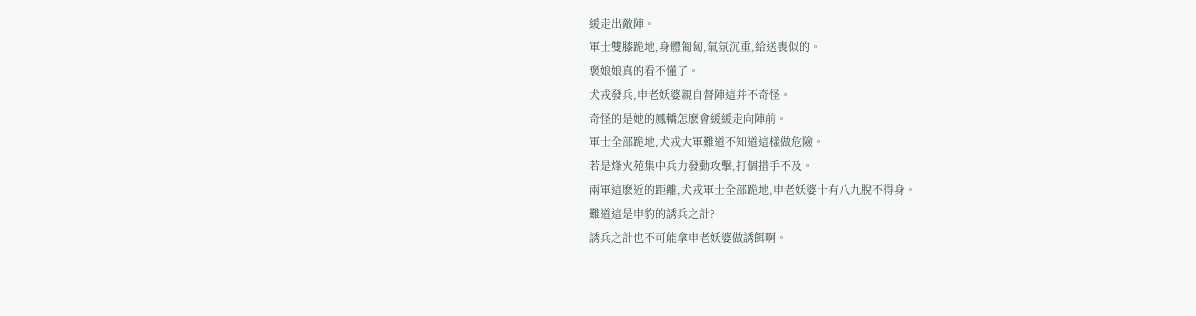緩走出敵陣。
軍士雙膝跪地,身體匍匐,氣氛沉重,給送喪似的。
褒娘娘真的看不懂了。
犬戎發兵,申老妖婆親自督陣這并不奇怪。
奇怪的是她的鳳轎怎麽會緩緩走向陣前。
軍士全部跪地,犬戎大軍難道不知道這樣做危險。
若是烽火苑集中兵力發動攻擊,打個措手不及。
兩軍這麽近的距離,犬戎軍士全部跪地,申老妖婆十有八九脫不得身。
難道這是申豹的誘兵之計?
誘兵之計也不可能拿申老妖婆做誘餌啊。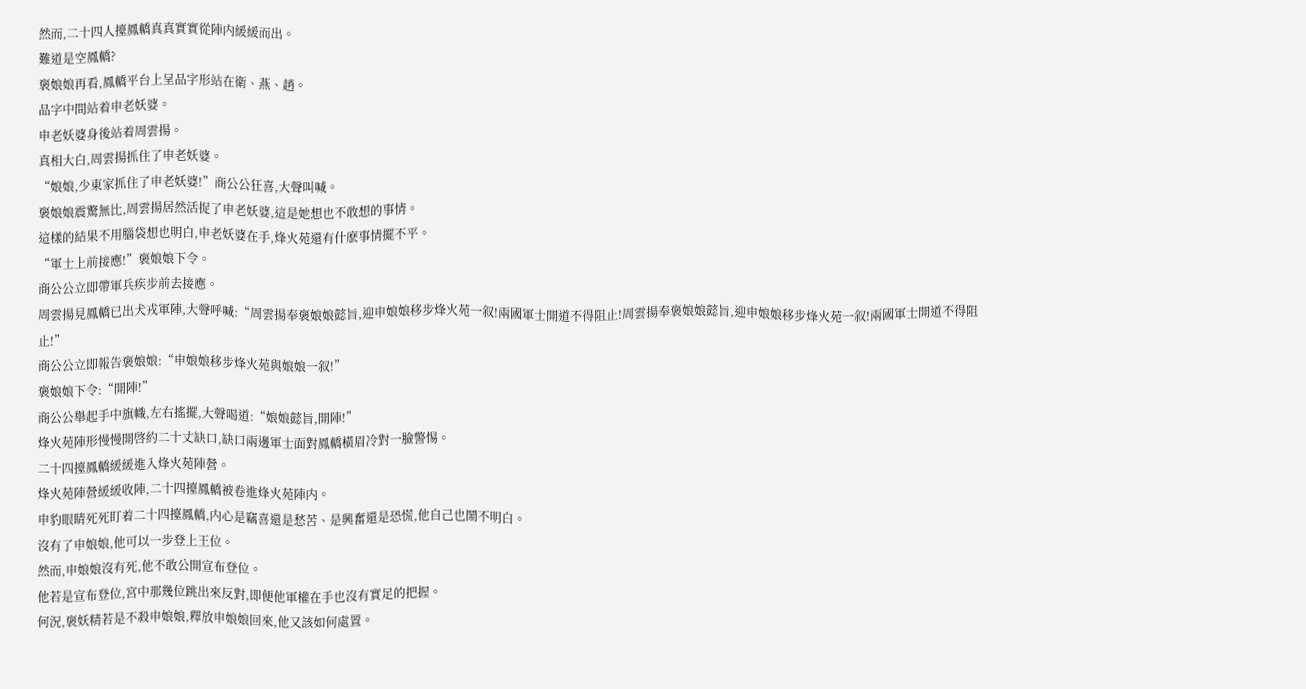然而,二十四人擡鳳轎真真實實從陣内緩緩而出。
難道是空鳳轎?
褒娘娘再看,鳳轎平台上呈品字形站在衛、燕、趙。
品字中間站着申老妖婆。
申老妖婆身後站着周雲揚。
真相大白,周雲揚抓住了申老妖婆。
“娘娘,少東家抓住了申老妖婆!”商公公狂喜,大聲叫喊。
褒娘娘震驚無比,周雲揚居然活捉了申老妖婆,這是她想也不敢想的事情。
這樣的結果不用腦袋想也明白,申老妖婆在手,烽火苑還有什麽事情擺不平。
“軍士上前接應!”褒娘娘下令。
商公公立即帶軍兵疾步前去接應。
周雲揚見鳳轎已出犬戎軍陣,大聲呼喊:“周雲揚奉褒娘娘懿旨,迎申娘娘移步烽火苑一叙!兩國軍士開道不得阻止!周雲揚奉褒娘娘懿旨,迎申娘娘移步烽火苑一叙!兩國軍士開道不得阻止!”
商公公立即報告褒娘娘:“申娘娘移步烽火苑與娘娘一叙!”
褒娘娘下令:“開陣!”
商公公舉起手中旗幟,左右搖擺,大聲喝道:“娘娘懿旨,開陣!”
烽火苑陣形慢慢開啓約二十丈缺口,缺口兩邊軍士面對鳳轎橫眉冷對一臉警惕。
二十四擡鳳轎緩緩進入烽火苑陣營。
烽火苑陣營緩緩收陣,二十四擡鳳轎被卷進烽火苑陣内。
申豹眼睛死死盯着二十四擡鳳轎,内心是竊喜還是愁苦、是興奮還是恐慌,他自己也鬧不明白。
沒有了申娘娘,他可以一步登上王位。
然而,申娘娘沒有死,他不敢公開宣布登位。
他若是宣布登位,宮中那幾位跳出來反對,即便他軍權在手也沒有實足的把握。
何況,褒妖精若是不殺申娘娘,釋放申娘娘回來,他又該如何處置。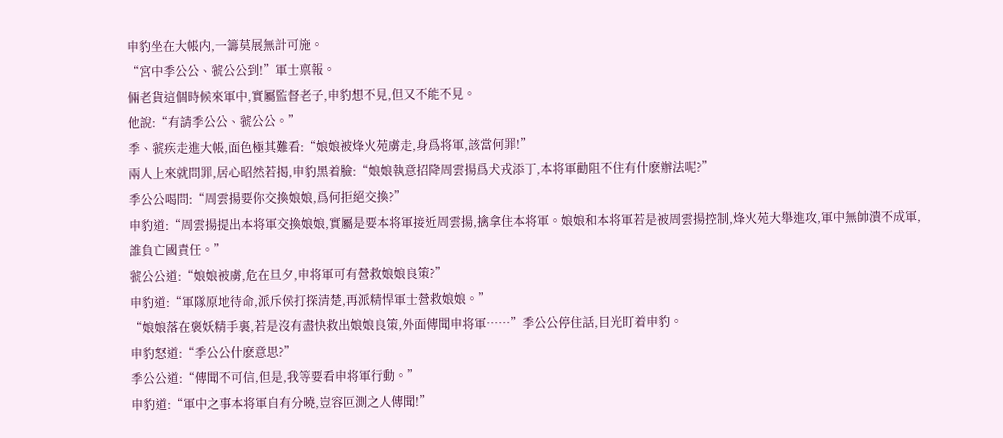申豹坐在大帳内,一籌莫展無計可施。
“宮中季公公、虢公公到!”軍士禀報。
倆老貨這個時候來軍中,實屬監督老子,申豹想不見,但又不能不見。
他說:“有請季公公、虢公公。”
季、虢疾走進大帳,面色極其難看:“娘娘被烽火苑虜走,身爲将軍,該當何罪!”
兩人上來就問罪,居心昭然若揭,申豹黑着臉:“娘娘執意招降周雲揚爲犬戎添丁,本将軍勸阻不住有什麽辦法呢?”
季公公喝問:“周雲揚要你交換娘娘,爲何拒絕交換?”
申豹道:“周雲揚提出本将軍交換娘娘,實屬是要本将軍接近周雲揚,擒拿住本将軍。娘娘和本将軍若是被周雲揚控制,烽火苑大舉進攻,軍中無帥潰不成軍,誰負亡國責任。”
虢公公道:“娘娘被虜,危在旦夕,申将軍可有營救娘娘良策?”
申豹道:“軍隊原地待命,派斥侯打探清楚,再派精悍軍士營救娘娘。”
“娘娘落在褒妖精手裏,若是沒有盡快救出娘娘良策,外面傳聞申将軍……”季公公停住話,目光盯着申豹。
申豹怒道:“季公公什麽意思?”
季公公道:“傳聞不可信,但是,我等要看申将軍行動。”
申豹道:“軍中之事本将軍自有分曉,豈容叵測之人傳聞!”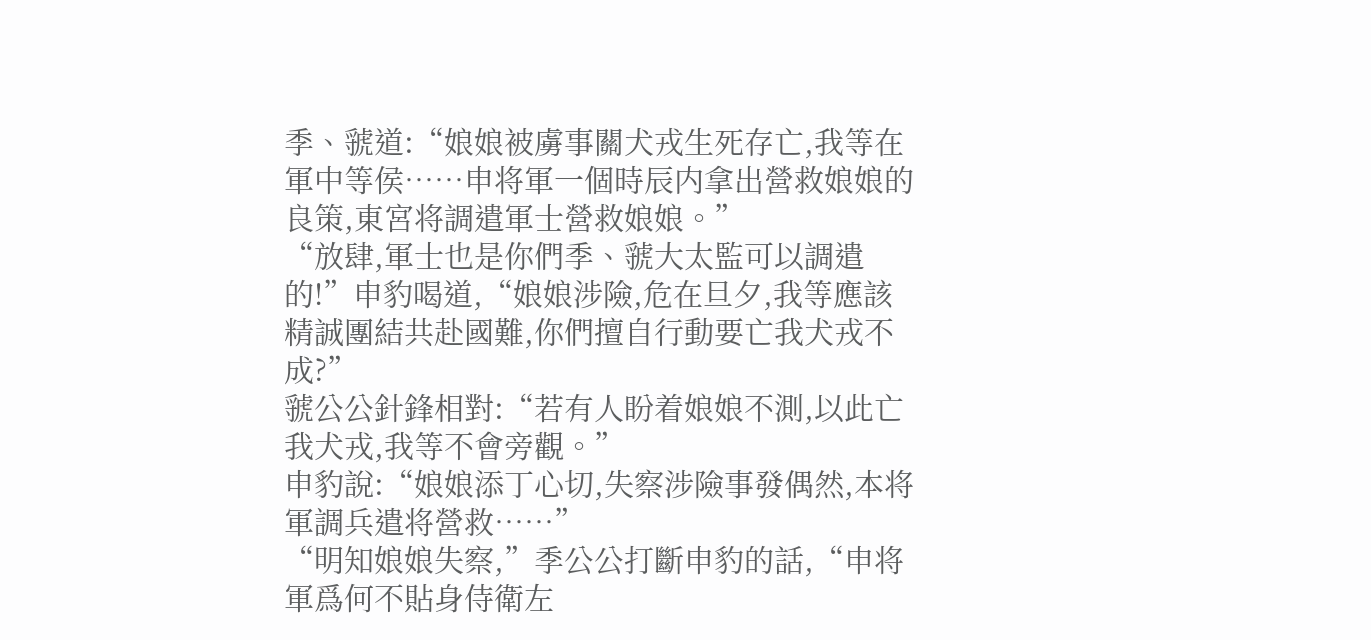季、虢道:“娘娘被虜事關犬戎生死存亡,我等在軍中等侯……申将軍一個時辰内拿出營救娘娘的良策,東宮将調遣軍士營救娘娘。”
“放肆,軍士也是你們季、虢大太監可以調遣的!”申豹喝道,“娘娘涉險,危在旦夕,我等應該精誠團結共赴國難,你們擅自行動要亡我犬戎不成?”
虢公公針鋒相對:“若有人盼着娘娘不測,以此亡我犬戎,我等不會旁觀。”
申豹說:“娘娘添丁心切,失察涉險事發偶然,本将軍調兵遣将營救……”
“明知娘娘失察,”季公公打斷申豹的話,“申将軍爲何不貼身侍衛左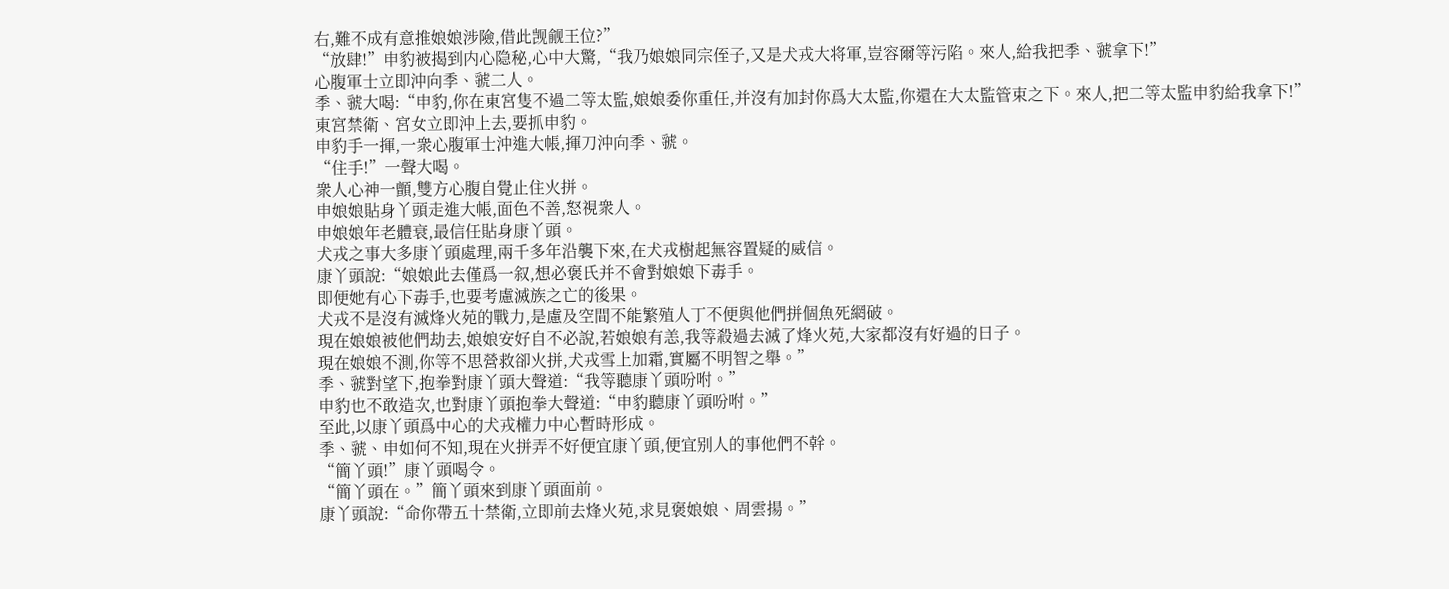右,難不成有意推娘娘涉險,借此觊觎王位?”
“放肆!”申豹被揭到内心隐秘,心中大驚,“我乃娘娘同宗侄子,又是犬戎大将軍,豈容爾等污陷。來人,給我把季、虢拿下!”
心腹軍士立即沖向季、虢二人。
季、虢大喝:“申豹,你在東宮隻不過二等太監,娘娘委你重任,并沒有加封你爲大太監,你還在大太監管束之下。來人,把二等太監申豹給我拿下!”
東宮禁衛、宮女立即沖上去,要抓申豹。
申豹手一揮,一衆心腹軍士沖進大帳,揮刀沖向季、虢。
“住手!”一聲大喝。
衆人心神一顫,雙方心腹自覺止住火拼。
申娘娘貼身丫頭走進大帳,面色不善,怒視衆人。
申娘娘年老體衰,最信任貼身康丫頭。
犬戎之事大多康丫頭處理,兩千多年沿襲下來,在犬戎樹起無容置疑的威信。
康丫頭說:“娘娘此去僅爲一叙,想必褒氏并不會對娘娘下毒手。
即便她有心下毒手,也要考慮滅族之亡的後果。
犬戎不是沒有滅烽火苑的戰力,是慮及空間不能繁殖人丁不便與他們拼個魚死網破。
現在娘娘被他們劫去,娘娘安好自不必說,若娘娘有恙,我等殺過去滅了烽火苑,大家都沒有好過的日子。
現在娘娘不測,你等不思營救卻火拼,犬戎雪上加霜,實屬不明智之舉。”
季、虢對望下,抱拳對康丫頭大聲道:“我等聽康丫頭吩咐。”
申豹也不敢造次,也對康丫頭抱拳大聲道:“申豹聽康丫頭吩咐。”
至此,以康丫頭爲中心的犬戎權力中心暫時形成。
季、虢、申如何不知,現在火拼弄不好便宜康丫頭,便宜别人的事他們不幹。
“簡丫頭!”康丫頭喝令。
“簡丫頭在。”簡丫頭來到康丫頭面前。
康丫頭說:“命你帶五十禁衛,立即前去烽火苑,求見褒娘娘、周雲揚。”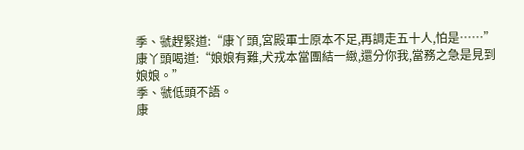季、虢趕緊道:“康丫頭,宮殿軍士原本不足,再調走五十人,怕是……”
康丫頭喝道:“娘娘有難,犬戎本當團結一緻,還分你我,當務之急是見到娘娘。”
季、虢低頭不語。
康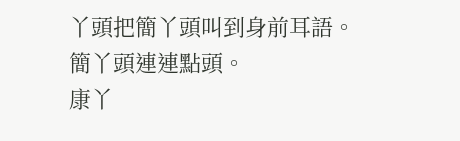丫頭把簡丫頭叫到身前耳語。
簡丫頭連連點頭。
康丫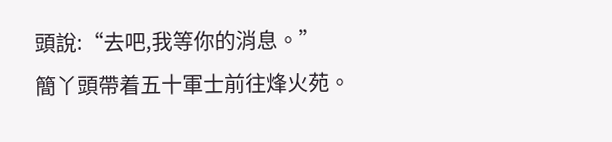頭說:“去吧,我等你的消息。”
簡丫頭帶着五十軍士前往烽火苑。